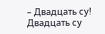– Двадцать су! Двадцать су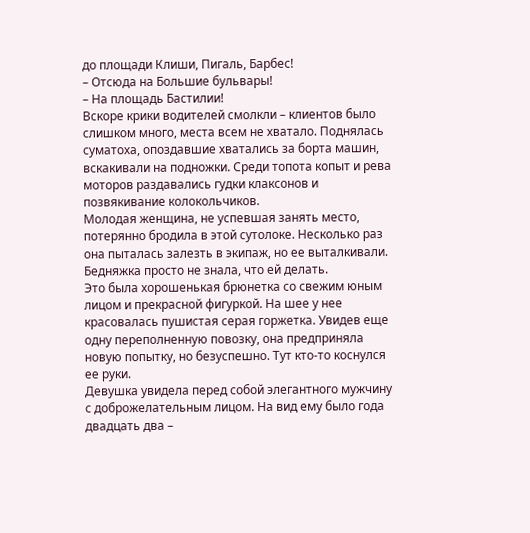до площади Клиши, Пигаль, Барбес!
– Отсюда на Большие бульвары!
– На площадь Бастилии!
Вскоре крики водителей смолкли – клиентов было слишком много, места всем не хватало. Поднялась суматоха, опоздавшие хватались за борта машин, вскакивали на подножки. Среди топота копыт и рева моторов раздавались гудки клаксонов и позвякивание колокольчиков.
Молодая женщина, не успевшая занять место, потерянно бродила в этой сутолоке. Несколько раз она пыталась залезть в экипаж, но ее выталкивали. Бедняжка просто не знала, что ей делать.
Это была хорошенькая брюнетка со свежим юным лицом и прекрасной фигуркой. На шее у нее красовалась пушистая серая горжетка. Увидев еще одну переполненную повозку, она предприняла новую попытку, но безуспешно. Тут кто-то коснулся ее руки.
Девушка увидела перед собой элегантного мужчину с доброжелательным лицом. На вид ему было года двадцать два –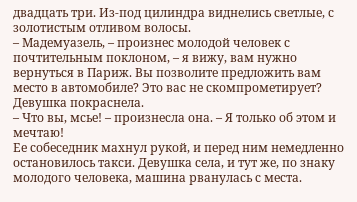двадцать три. Из-под цилиндра виднелись светлые, с золотистым отливом волосы.
– Мадемуазель, – произнес молодой человек с почтительным поклоном, – я вижу, вам нужно вернуться в Париж. Вы позволите предложить вам место в автомобиле? Это вас не скомпрометирует?
Девушка покраснела.
– Что вы, мсье! – произнесла она. – Я только об этом и мечтаю!
Ее собеседник махнул рукой, и перед ним немедленно остановилось такси. Девушка села, и тут же, по знаку молодого человека, машина рванулась с места.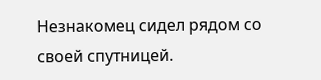Незнакомец сидел рядом со своей спутницей.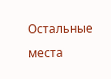Остальные места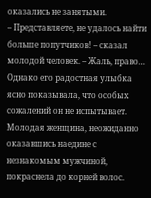оказались не занятыми.
– Представляете, не удалось найти больше попутчиков! – сказал молодой человек. – Жаль, право…
Однако его радостная улыбка ясно показывала, что особых сожалений он не испытывает.
Молодая женщина, неожиданно оказавшись наедине с незнакомым мужчиной, покраснела до корней волос.